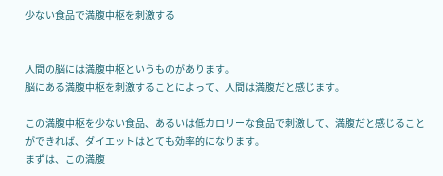少ない食品で満腹中枢を刺激する


人間の脳には満腹中枢というものがあります。
脳にある満腹中枢を刺激することによって、人間は満腹だと感じます。

この満腹中枢を少ない食品、あるいは低カロリーな食品で刺激して、満腹だと感じることができれば、ダイエットはとても効率的になります。
まずは、この満腹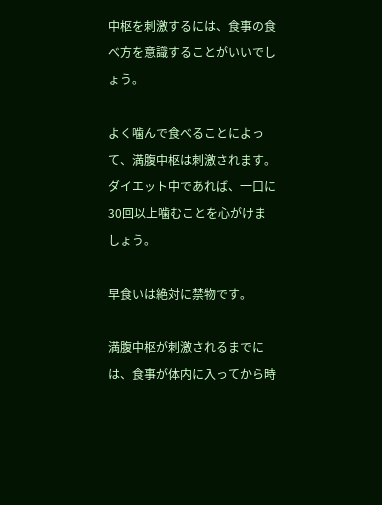中枢を刺激するには、食事の食べ方を意識することがいいでしょう。

よく噛んで食べることによって、満腹中枢は刺激されます。
ダイエット中であれば、一口に30回以上噛むことを心がけましょう。

早食いは絶対に禁物です。

満腹中枢が刺激されるまでには、食事が体内に入ってから時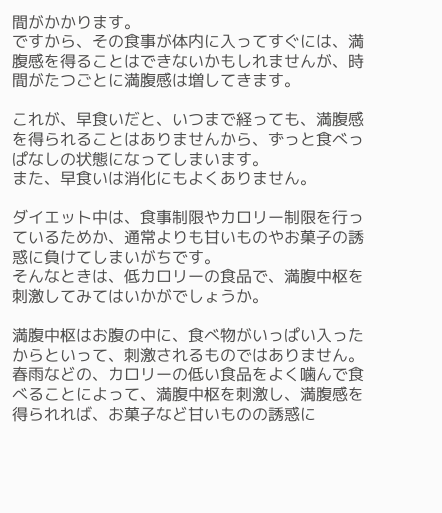間がかかります。
ですから、その食事が体内に入ってすぐには、満腹感を得ることはできないかもしれませんが、時間がたつごとに満腹感は増してきます。

これが、早食いだと、いつまで経っても、満腹感を得られることはありませんから、ずっと食べっぱなしの状態になってしまいます。
また、早食いは消化にもよくありません。

ダイエット中は、食事制限やカロリー制限を行っているためか、通常よりも甘いものやお菓子の誘惑に負けてしまいがちです。
そんなときは、低カロリーの食品で、満腹中枢を刺激してみてはいかがでしょうか。

満腹中枢はお腹の中に、食べ物がいっぱい入ったからといって、刺激されるものではありません。
春雨などの、カロリーの低い食品をよく噛んで食べることによって、満腹中枢を刺激し、満腹感を得られれば、お菓子など甘いものの誘惑に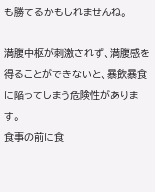も勝てるかもしれませんね。

満腹中枢が刺激されず、満腹感を得ることができないと、暴飲暴食に陥ってしまう危険性があります。
食事の前に食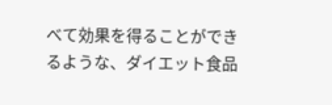べて効果を得ることができるような、ダイエット食品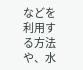などを利用する方法や、水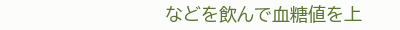などを飲んで血糖値を上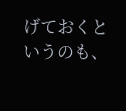げておくというのも、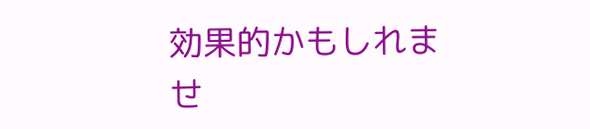効果的かもしれませ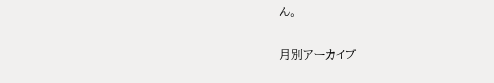ん。

月別アーカイブ